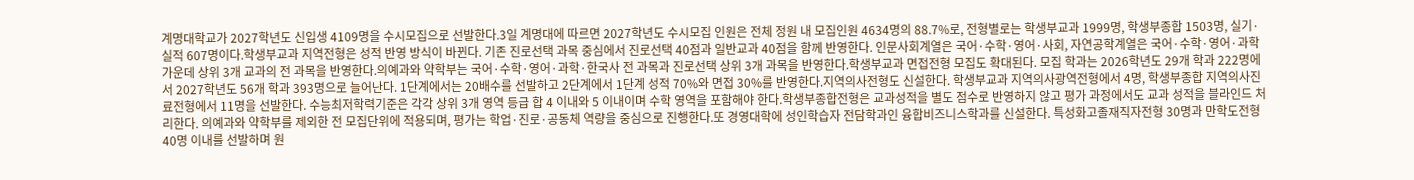계명대학교가 2027학년도 신입생 4109명을 수시모집으로 선발한다.3일 계명대에 따르면 2027학년도 수시모집 인원은 전체 정원 내 모집인원 4634명의 88.7%로, 전형별로는 학생부교과 1999명, 학생부종합 1503명, 실기·실적 607명이다.학생부교과 지역전형은 성적 반영 방식이 바뀐다. 기존 진로선택 과목 중심에서 진로선택 40점과 일반교과 40점을 함께 반영한다. 인문사회계열은 국어·수학·영어·사회, 자연공학계열은 국어·수학·영어·과학 가운데 상위 3개 교과의 전 과목을 반영한다.의예과와 약학부는 국어·수학·영어·과학·한국사 전 과목과 진로선택 상위 3개 과목을 반영한다.학생부교과 면접전형 모집도 확대된다. 모집 학과는 2026학년도 29개 학과 222명에서 2027학년도 56개 학과 393명으로 늘어난다. 1단계에서는 20배수를 선발하고 2단계에서 1단계 성적 70%와 면접 30%를 반영한다.지역의사전형도 신설한다. 학생부교과 지역의사광역전형에서 4명, 학생부종합 지역의사진료전형에서 11명을 선발한다. 수능최저학력기준은 각각 상위 3개 영역 등급 합 4 이내와 5 이내이며 수학 영역을 포함해야 한다.학생부종합전형은 교과성적을 별도 점수로 반영하지 않고 평가 과정에서도 교과 성적을 블라인드 처리한다. 의예과와 약학부를 제외한 전 모집단위에 적용되며, 평가는 학업·진로·공동체 역량을 중심으로 진행한다.또 경영대학에 성인학습자 전담학과인 융합비즈니스학과를 신설한다. 특성화고졸재직자전형 30명과 만학도전형 40명 이내를 선발하며 원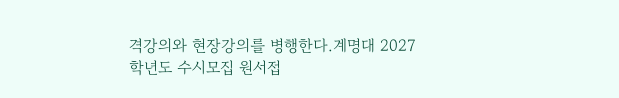격강의와 현장강의를 병행한다.계명대 2027학년도 수시모집 원서접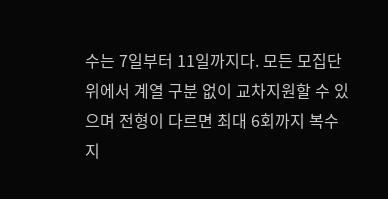수는 7일부터 11일까지다. 모든 모집단위에서 계열 구분 없이 교차지원할 수 있으며 전형이 다르면 최대 6회까지 복수지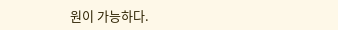원이 가능하다.